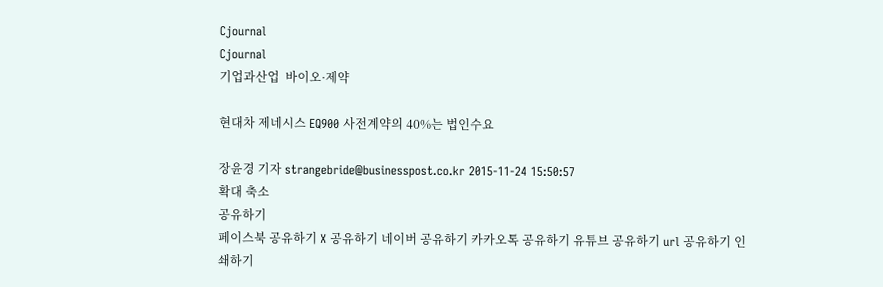Cjournal
Cjournal
기업과산업  바이오·제약

현대차 제네시스 EQ900 사전계약의 40%는 법인수요

장윤경 기자 strangebride@businesspost.co.kr 2015-11-24 15:50:57
확대 축소
공유하기
페이스북 공유하기 X 공유하기 네이버 공유하기 카카오톡 공유하기 유튜브 공유하기 url 공유하기 인쇄하기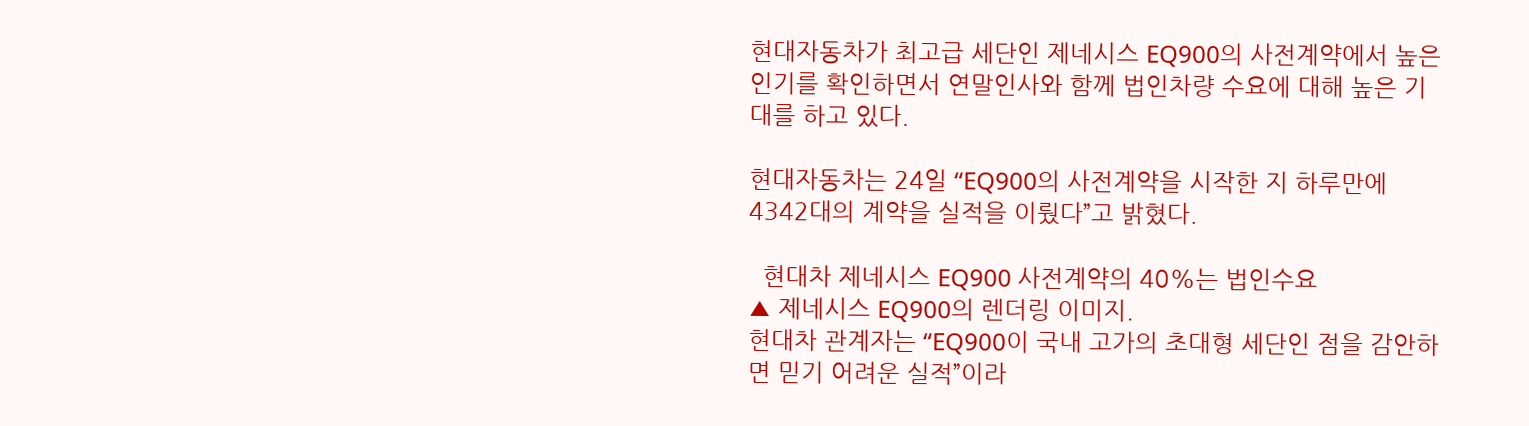현대자동차가 최고급 세단인 제네시스 EQ900의 사전계약에서 높은 인기를 확인하면서 연말인사와 함께 법인차량 수요에 대해 높은 기대를 하고 있다.

현대자동차는 24일 “EQ900의 사전계약을 시작한 지 하루만에 4342대의 계약을 실적을 이뤘다”고 밝혔다.

  현대차 제네시스 EQ900 사전계약의 40%는 법인수요
▲ 제네시스 EQ900의 렌더링 이미지.
현대차 관계자는 “EQ900이 국내 고가의 초대형 세단인 점을 감안하면 믿기 어려운 실적”이라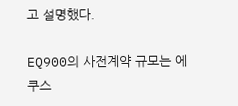고 설명했다.

EQ900의 사전계약 규모는 에쿠스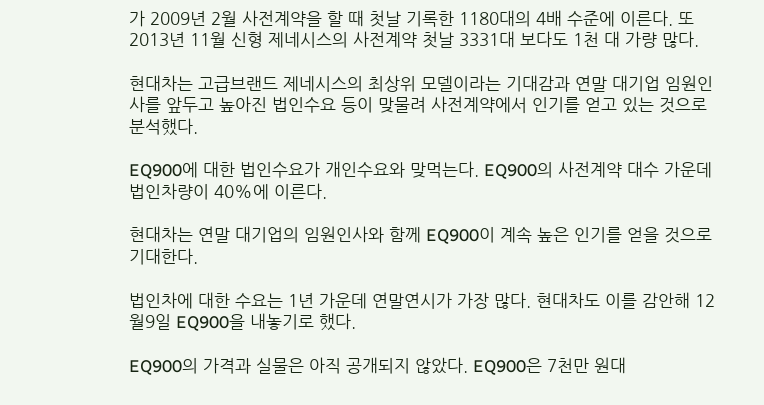가 2009년 2월 사전계약을 할 때 첫날 기록한 1180대의 4배 수준에 이른다. 또 2013년 11월 신형 제네시스의 사전계약 첫날 3331대 보다도 1천 대 가량 많다.

현대차는 고급브랜드 제네시스의 최상위 모델이라는 기대감과 연말 대기업 임원인사를 앞두고 높아진 법인수요 등이 맞물려 사전계약에서 인기를 얻고 있는 것으로 분석했다.

EQ900에 대한 법인수요가 개인수요와 맞먹는다. EQ900의 사전계약 대수 가운데 법인차량이 40%에 이른다.

현대차는 연말 대기업의 임원인사와 함께 EQ900이 계속 높은 인기를 얻을 것으로 기대한다.

법인차에 대한 수요는 1년 가운데 연말연시가 가장 많다. 현대차도 이를 감안해 12월9일 EQ900을 내놓기로 했다.

EQ900의 가격과 실물은 아직 공개되지 않았다. EQ900은 7천만 원대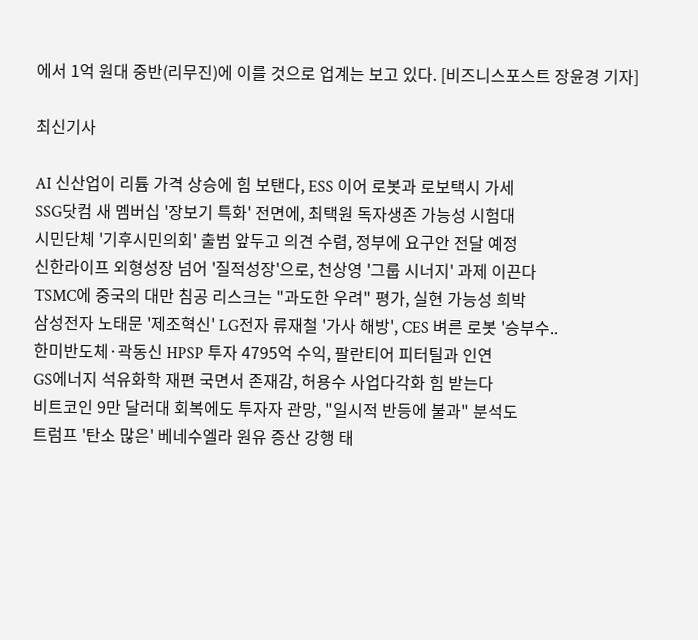에서 1억 원대 중반(리무진)에 이를 것으로 업계는 보고 있다. [비즈니스포스트 장윤경 기자]

최신기사

AI 신산업이 리튬 가격 상승에 힘 보탠다, ESS 이어 로봇과 로보택시 가세
SSG닷컴 새 멤버십 '장보기 특화' 전면에, 최택원 독자생존 가능성 시험대
시민단체 '기후시민의회' 출범 앞두고 의견 수렴, 정부에 요구안 전달 예정
신한라이프 외형성장 넘어 '질적성장'으로, 천상영 '그룹 시너지' 과제 이끈다
TSMC에 중국의 대만 침공 리스크는 "과도한 우려" 평가, 실현 가능성 희박
삼성전자 노태문 '제조혁신' LG전자 류재철 '가사 해방', CES 벼른 로봇 '승부수..
한미반도체·곽동신 HPSP 투자 4795억 수익, 팔란티어 피터틸과 인연
GS에너지 석유화학 재편 국면서 존재감, 허용수 사업다각화 힘 받는다
비트코인 9만 달러대 회복에도 투자자 관망, "일시적 반등에 불과" 분석도
트럼프 '탄소 많은' 베네수엘라 원유 증산 강행 태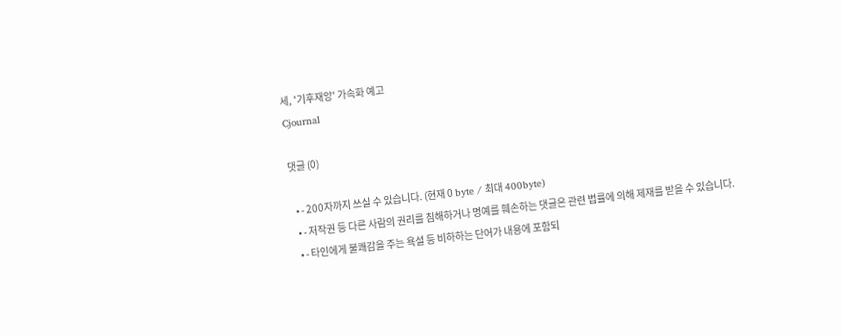세, '기후재앙' 가속화 예고
Cjournal

댓글 (0)

  • - 200자까지 쓰실 수 있습니다. (현재 0 byte / 최대 400byte)
  • - 저작권 등 다른 사람의 권리를 침해하거나 명예를 훼손하는 댓글은 관련 법률에 의해 제재를 받을 수 있습니다.
  • - 타인에게 불쾌감을 주는 욕설 등 비하하는 단어가 내용에 포함되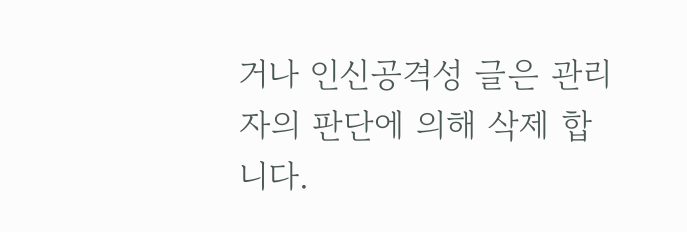거나 인신공격성 글은 관리자의 판단에 의해 삭제 합니다.